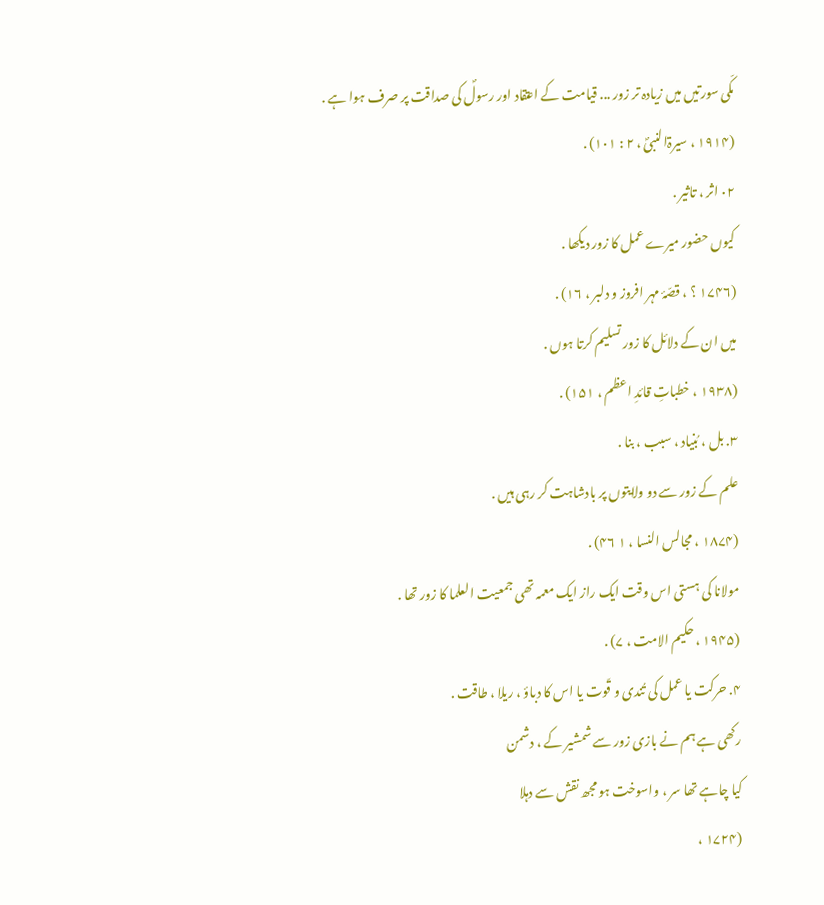مکّی سورتیں میں زیادہ تر زور ... قیامت کے اعتقاد اور رسولؐ کی صداقت پر صرف ہوا ہے .
(۱۹۱۴ ، سیرۃالنبیؐ ، ۲ : ۱۰۱) .
۰۲ اثر ، تاثیر .
کیوں حضور میرے عمل کا زور دیکھا .
(۱۷۴۶ ؟ ، قصّۂ مہر افروز و دلبر ، ۱۶) .
میں ان کے دلائل کا زور تسلیم کرتا ہوں .
(۱۹۳۸ ، خطباتِ قائدِ اعظم ، ۱۵۱) .
۳. بل ، بُنیاد ، سبب ، بنا .
علم کے زور سے دو ولایتوں پر بادشاہت کر رہی ہیں .
(۱۸۷۴ ، مجالس النسا ، ۱ ۴۶) .
مولانا کی ہستی اس وقت ایک راز ایک معمہ تھی جمعیت العلما کا زور تھا .
(۱۹۴۵ ، حکیم الامت ، ۷) .
۴. حرکت یا عمل کی تُندی و قّوت یا اس کا دباؤ ، ریلا ، طاقت .
رکھی ہے ہم نے بازی زور سے شمشیر کے ، دشمن
کیا چاہے تھا سر ، واسوخت ہو مجھ نقش سے دہلا
(۱۷۲۴ ،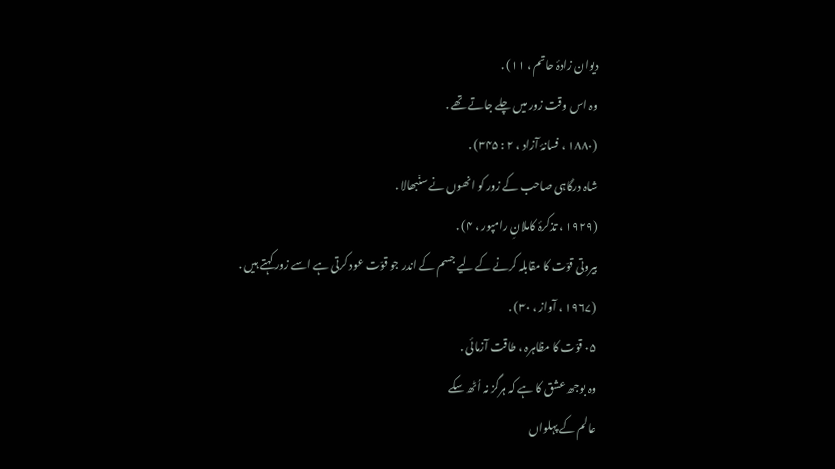دیوان زادۂ حاتم ، ۱۱) .
وہ اس وقت زور میں چلے جاتے تھے .
(۱۸۸۰ ، فسانۂ آزاد ، ۲ : ۳۴۵) .
شاہ درگاہی صاحب کے زور کو انھوں نے سن٘بھالا .
(۱۹۲۹ ، تذکرۂ کاملانِ رامپور ، ۴) .
بیروتی قوّت کا مقابلہ کرنے کے لیے جسم کے اندر جو قوّت عود کرتی ہے اسے زور کہتے ہیں .
(۱۹۶۷ ، آواز ، ۳۰) .
۰۵ قوّت کا مظاہرہ ، طاقت آزمائی .
وہ بوجھ عشق کا ہے کہ ہرگز نہ اُٹھ سکے
عالم کے پہلواں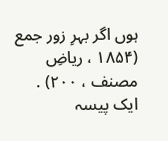ہوں اگر بہرِ زور جمع
(۱۸۵۴ ، ریاضِ مصنف ، ۲۰۰) .
ایک پیسہ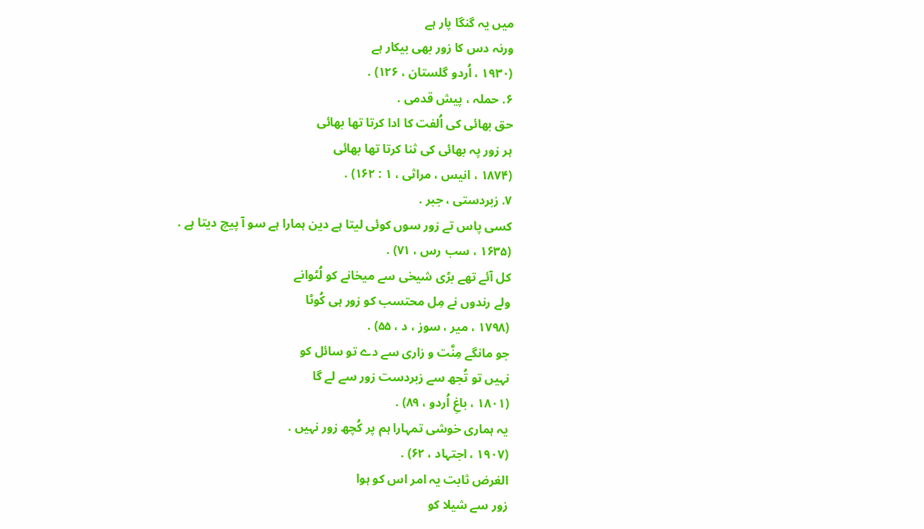میں یہ گنگا پار ہے
ورنہ دس کا زور بھی بیکار ہے
(۱۹۳۰ ، اُردو گلستان ، ۱۲۶) .
۶. حملہ ، پیش قدمی .
حق بھائی کی اُلفت کا ادا کرتا تھا بھائی
ہر زور پہ بھائی کی ثنا کرتا تھا بھائی
(۱۸۷۴ ، انیس ، مراثی ، ۱ : ۱۶۲) .
۷. زبردستی ، جبر .
کسی پاس تے زور سوں کوئی لیتا ہے دین ہمارا ہے سو آ پیچ دیتا ہے .
(۱۶۳۵ ، سب رس ، ۷۱) .
کل آئے تھے بڑی شیخی سے میخانے کو لُٹوانے
ولے رندوں نے مِل محتسب کو زور ہی کُوٹا
(۱۷۹۸ ، میر ، سوز ، د ، ۵۵) .
جو مانگے مِنَّت و زاری سے دے تو سائل کو
نہیں تو تُجھ سے زبردست زور سے لے گا
(۱۸۰۱ ، باغِ اُردو ، ۸۹) .
یہ ہماری خوشی تمہارا ہم پر کُچھ زور نہیں .
(۱۹۰۷ ، اجتہاد ، ۶۲) .
الغرض ثابت یہ امر اس کو ہوا
زور سے شیلا کو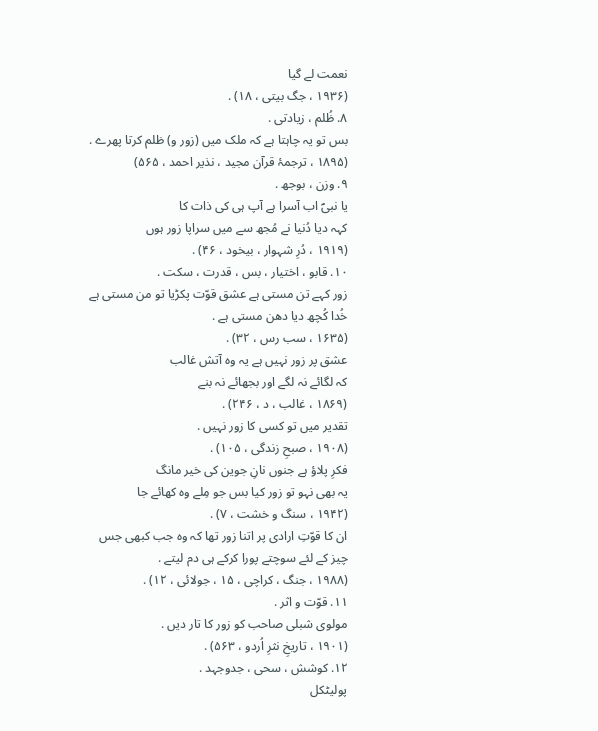نعمت لے گیا
(۱۹۳۶ ، جگ بیتی ، ۱۸) .
۸. ظُلم ، زیادتی .
بس تو یہ چاہتا ہے کہ ملک میں (زور و) ظلم کرتا پھرے .
(۱۸۹۵ ، ترجمۂ قرآن مجید ، نذیر احمد ، ۵۶۵)
۹. وزن ، بوجھ .
یا نبیؐ اب آسرا ہے آپ ہی کی ذات کا
کہہ دیا دُنیا نے مُجھ سے میں سراپا زور ہوں
(۱۹۱۹ ، دُرِ شہوار ، بیخود ، ۴۶) .
۱۰. قابو ، اختیار ، بس ، قدرت ، سکت .
زور کہے تن مستی ہے عشق قوّت پکڑیا تو من مستی ہے خُدا کُچھ دیا دھن مستی ہے .
(۱۶۳۵ ، سب رس ، ۳۲) .
عشق پر زور نہیں ہے یہ وہ آتش غالب
کہ لگائے نہ لگے اور بجھائے نہ بنے
(۱۸۶۹ ، غالب ، د ، ۲۴۶) .
تقدیر میں تو کسی کا زور نہیں .
(۱۹۰۸ ، صبحِ زندگی ، ۱۰۵) .
فکرِ پلاؤ ہے جنوں نانِ جوین کی خیر مانگ
یہ بھی نہو تو زور کیا بس جو مِلے وہ کھائے جا
(۱۹۴۲ ، سنگ و خشت ، ۷) .
ان کا قوّتِ ارادی پر اتنا زور تھا کہ وہ جب کبھی جس چیز کے لئے سوچتے پورا کرکے ہی دم لیتے .
(۱۹۸۸ ، جنگ ، کراچی ، ۱۵ ، جولائی ، ۱۲) .
۱۱. قوّت و اثر .
مولوی شبلی صاحب کو زور کا تار دیں .
(۱۹۰۱ ، تاریخِ نثرِ اُردو ، ۵۶۳) .
۱۲. کوشش ، سحی ، جدوجہد .
پولیٹکل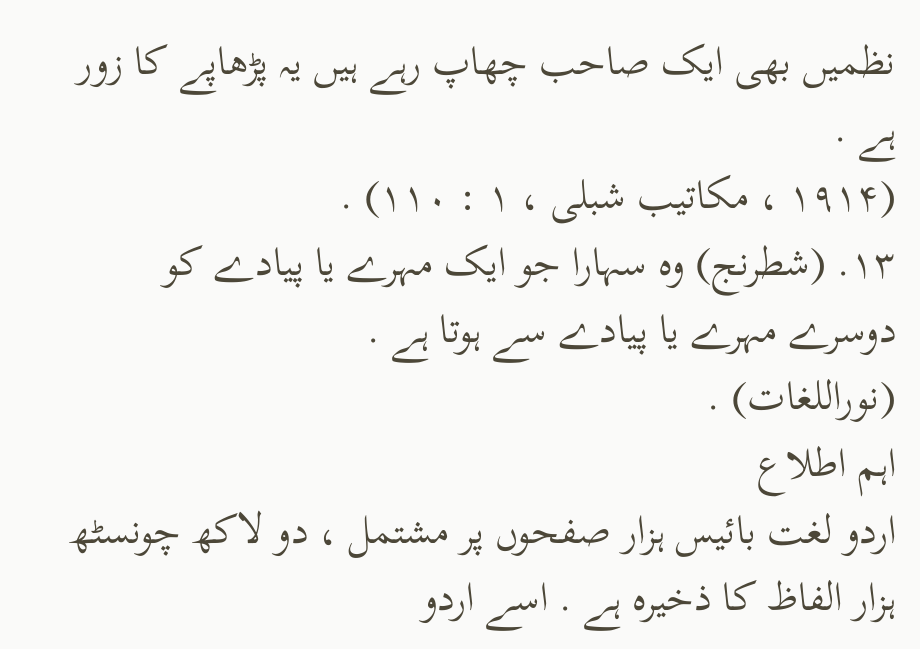نظمیں بھی ایک صاحب چھاپ رہے ہیں یہ پڑھاپے کا زور ہے .
(۱۹۱۴ ، مکاتیب شبلی ، ۱ : ۱۱۰) .
۱۳. (شطرنج) وہ سہارا جو ایک مہرے یا پیادے کو دوسرے مہرے یا پیادے سے ہوتا ہے .
(نوراللغات) .
اہم اطلاع
اردو لغت بائیس ہزار صفحوں پر مشتمل ، دو لاکھ چونسٹھ ہزار الفاظ کا ذخیرہ ہے . اسے اردو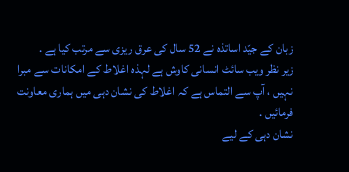زبان کے جیّد اساتذہ نے 52 سال کی عرق ریزی سے مرتب کیا ہے .
زیر نظر ویب سائٹ انسانی کاوش ہے لہذہ اغلاط کے امکانات سے مبرا نہيں ، آپ سے التماس ہے کہ اغلاط کی نشان دہی میں ہماری معاونت فرمائیں .
نشان دہی کے لیے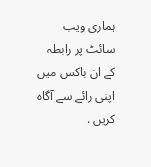ہماری ویب سائٹ پر رابطہ کے ان باکس میں اپنی رائے سے آگاہ کریں .